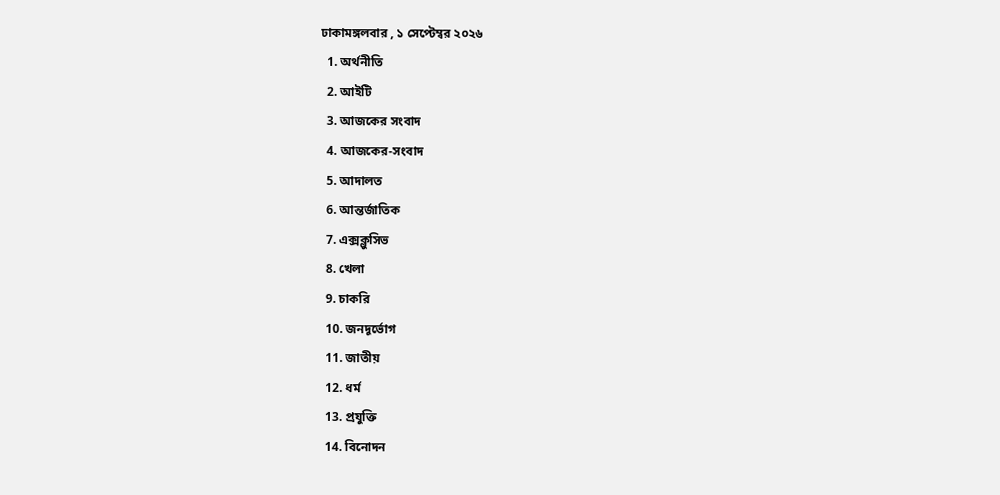ঢাকামঙ্গলবার , ১ সেপ্টেম্বর ২০২৬
  1. অর্থনীতি
  2. আইটি
  3. আজকের সংবাদ
  4. আজকের-সংবাদ
  5. আদালত
  6. আন্তর্জাতিক
  7. এক্সক্লুসিভ
  8. খেলা
  9. চাকরি
  10. জনদূর্ভোগ
  11. জাতীয়
  12. ধর্ম
  13. প্রযুক্তি
  14. বিনোদন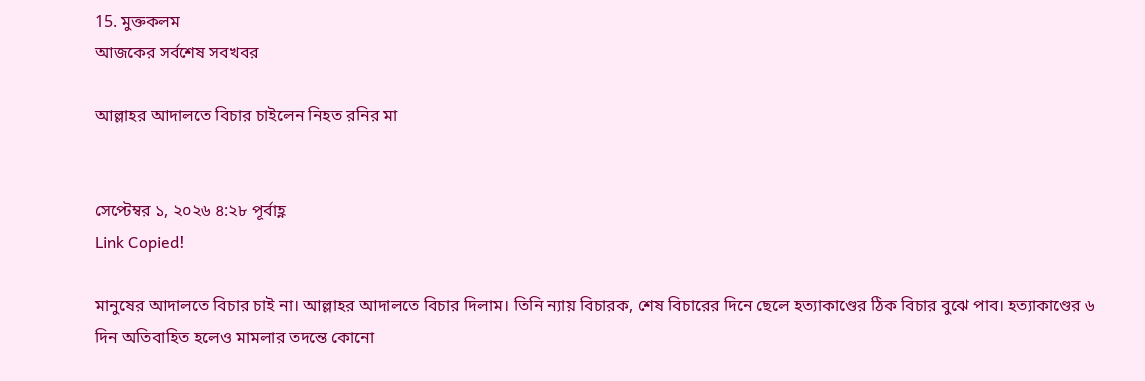15. মুক্তকলম
আজকের সর্বশেষ সবখবর

আল্লাহর আদালতে বিচার চাইলেন নিহত রনির মা


সেপ্টেম্বর ১, ২০২৬ ৪:২৮ পূর্বাহ্ণ
Link Copied!

মানুষের আদালতে বিচার চাই না। আল্লাহর আদালতে বিচার দিলাম। তিনি ন্যায় বিচারক, শেষ বিচারের দিনে ছেলে হত্যাকাণ্ডের ঠিক বিচার বুঝে পাব। হত্যাকাণ্ডের ৬ দিন অতিবাহিত হলেও মামলার তদন্তে কোনো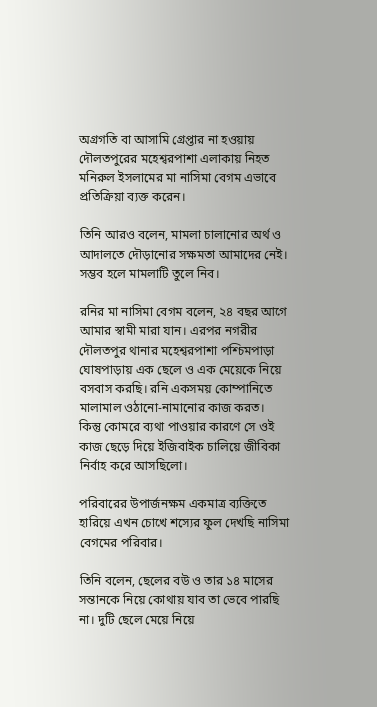অগ্রগতি বা আসামি গ্রেপ্তার না হওয়ায় দৌলতপুরের মহেশ্বরপাশা এলাকায় নিহত মনিরুল ইসলামের মা নাসিমা বেগম এভাবে প্রতিক্রিয়া ব্যক্ত করেন।

তিনি আরও বলেন, মামলা চালানোর অর্থ ও আদালতে দৌড়ানোর সক্ষমতা আমাদের নেই। সম্ভব হলে মামলাটি তুলে নিব।

রনির মা নাসিমা বেগম বলেন, ২৪ বছর আগে আমার স্বামী মারা যান। এরপর নগরীর দৌলতপুর থানার মহেশ্বরপাশা পশ্চিমপাড়া ঘোষপাড়ায় এক ছেলে ও এক মেয়েকে নিয়ে বসবাস করছি। রনি একসময় কোম্পানিতে মালামাল ওঠানো-নামানোর কাজ করত। কিন্তু কোমরে ব্যথা পাওয়ার কারণে সে ওই কাজ ছেড়ে দিয়ে ইজিবাইক চালিয়ে জীবিকা নির্বাহ করে আসছিলো।

পরিবারের উপার্জনক্ষম একমাত্র ব্যক্তিতে হারিয়ে এখন চোখে শস্যের ফুল দেখছি নাসিমা বেগমের পরিবার।

তিনি বলেন, ছেলের বউ ও তার ১৪ মাসের সন্তানকে নিয়ে কোথায় যাব তা ভেবে পারছি না। দুটি ছেলে মেয়ে নিয়ে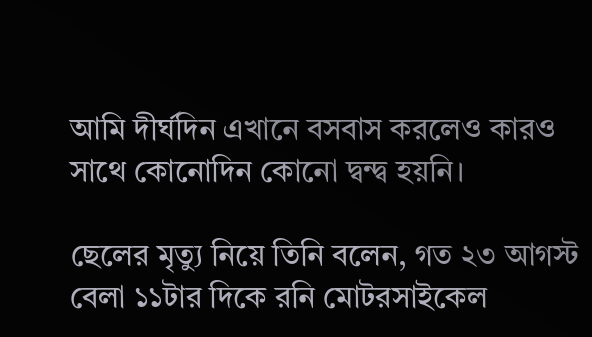আমি দীর্ঘদিন এখানে বসবাস করলেও কারও সাথে কোনোদিন কোনো দ্বন্দ্ব হয়নি।

ছেলের মৃত্যু নিয়ে তিনি বলেন, গত ২৩ আগস্ট বেলা ১১টার দিকে রনি মোটরসাইকেল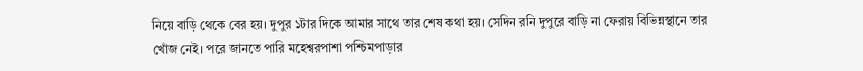নিয়ে বাড়ি থেকে বের হয়। দুপুর ১টার দিকে আমার সাথে তার শেষ কথা হয়। সেদিন রনি দুপুরে বাড়ি না ফেরায় বিভিন্নস্থানে তার খোঁজ নেই। পরে জানতে পারি মহেশ্বরপাশা পশ্চিমপাড়ার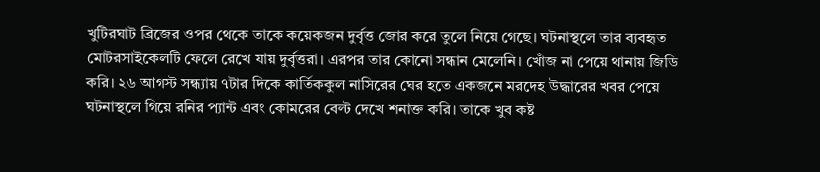খুটিরঘাট ব্রিজের ওপর থেকে তাকে কয়েকজন দুর্বৃত্ত জোর করে তুলে নিয়ে গেছে। ঘটনাস্থলে তার ব্যবহৃত মোটরসাইকেলটি ফেলে রেখে যায় দুর্বৃত্তরা। এরপর তার কোনো সন্ধান মেলেনি। খোঁজ না পেয়ে থানায় জিডি করি। ২৬ আগস্ট সন্ধ্যায় ৭টার দিকে কার্তিককুল নাসিরের ঘের হতে একজনে মরদেহ উদ্ধারের খবর পেয়ে ঘটনাস্থলে গিয়ে রনির প্যান্ট এবং কোমরের বেল্ট দেখে শনাক্ত করি। তাকে খুব কষ্ট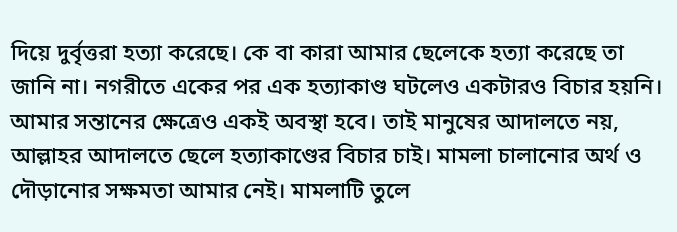দিয়ে দুর্বৃত্তরা হত্যা করেছে। কে বা কারা আমার ছেলেকে হত্যা করেছে তা জানি না। নগরীতে একের পর এক হত্যাকাণ্ড ঘটলেও একটারও বিচার হয়নি। আমার সন্তানের ক্ষেত্রেও একই অবস্থা হবে। তাই মানুষের আদালতে নয়, আল্লাহর আদালতে ছেলে হত্যাকাণ্ডের বিচার চাই। মামলা চালানোর অর্থ ও দৌড়ানোর সক্ষমতা আমার নেই। মামলাটি তুলে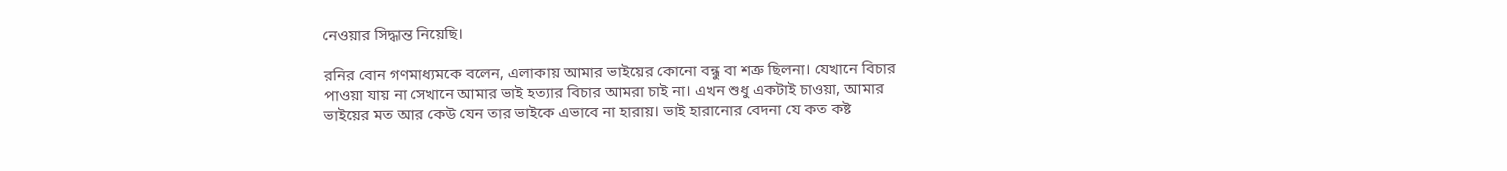নেওয়ার সিদ্ধান্ত নিয়েছি।

রনির বোন গণমাধ্যমকে বলেন, এলাকায় আমার ভাইয়ের কোনো বন্ধু বা শত্রু ছিলনা। যেখানে বিচার পাওয়া যায় না সেখানে আমার ভাই হত্যার বিচার আমরা চাই না। এখন শুধু একটাই চাওয়া, আমার ভাইয়ের মত আর কেউ যেন তার ভাইকে এভাবে না হারায়। ভাই হারানোর বেদনা যে কত কষ্ট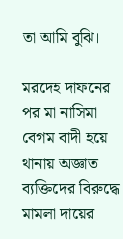তা আমি বুঝি।

মরদেহ দাফনের পর মা নাসিমা বেগম বাদী হয়ে থানায় অজ্ঞাত ব্যক্তিদের বিরুদ্ধে মামলা দায়ের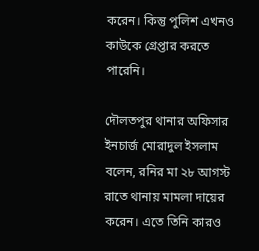করেন। কিন্তু পুলিশ এখনও কাউকে গ্রেপ্তার করতে পারেনি।

দৌলতপুর থানার অফিসার ইনচার্জ মোরাদুল ইসলাম বলেন, রনির মা ২৮ আগস্ট রাতে থানায় মামলা দায়ের করেন। এতে তিনি কারও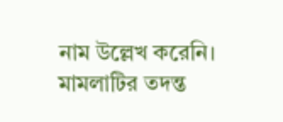নাম উল্লেখ করেনি। মামলাটির তদন্ত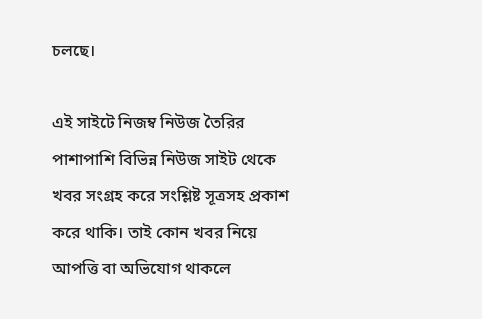চলছে।

এই সাইটে নিজম্ব নিউজ তৈরির পাশাপাশি বিভিন্ন নিউজ সাইট থেকে খবর সংগ্রহ করে সংশ্লিষ্ট সূত্রসহ প্রকাশ করে থাকি। তাই কোন খবর নিয়ে আপত্তি বা অভিযোগ থাকলে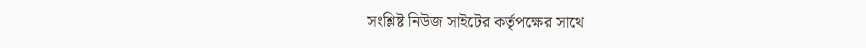সংশ্লিষ্ট নিউজ সাইটের কর্তৃপক্ষের সাথে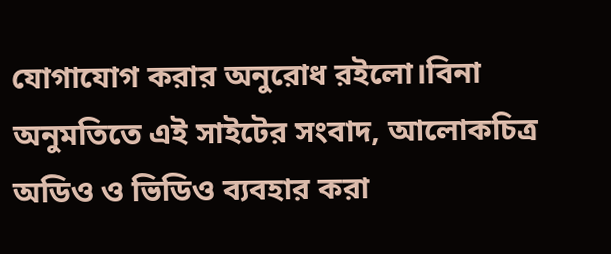যোগাযোগ করার অনুরোধ রইলো।বিনা অনুমতিতে এই সাইটের সংবাদ, আলোকচিত্র অডিও ও ভিডিও ব্যবহার করা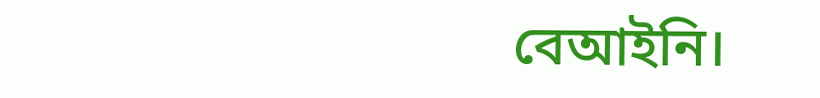বেআইনি।